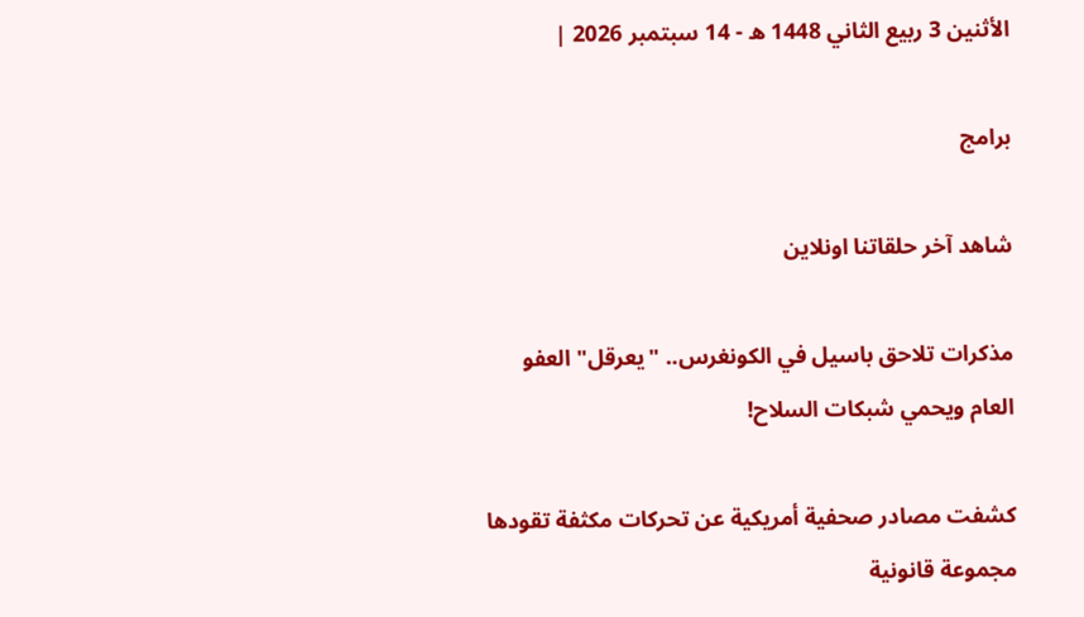الأثنين 3 ربيع الثاني 1448 ه - 14 سبتمبر 2026 |

برامج

شاهد آخر حلقاتنا اونلاين

مذكرات تلاحق باسيل في الكونغرس.. "يعرقل" العفو العام ويحمي شبكات السلاح!

كشفت مصادر صحفية أمريكية عن تحركات مكثفة تقودها مجموعة قانونية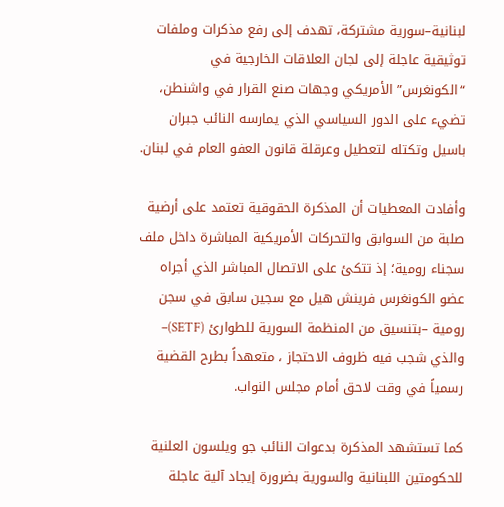لبنانية–سورية مشتركة، تهدف إلى رفع مذكرات وملفات توثيقية عاجلة إلى لجان العلاقات الخارجية في “الكونغرس” الأمريكي وجهات صنع القرار في واشنطن، تضيء على الدور السياسي الذي يمارسه النائب جبران باسيل وتكتله لتعطيل وعرقلة قانون العفو العام في لبنان.

وأفادت المعطيات أن المذكرة الحقوقية تعتمد على أرضية صلبة من السوابق والتحركات الأمريكية المباشرة داخل ملف سجناء رومية؛ إذ تتكئ على الاتصال المباشر الذي أجراه عضو الكونغرس فرينش هيل مع سجين سابق في سجن رومية –بتنسيق من المنظمة السورية للطوارئ (SETF)– والذي شجب فيه ظروف الاحتجاز ، متعهداً بطرح القضية رسمياً في وقت لاحق أمام مجلس النواب.

كما تستشهد المذكرة بدعوات النائب جو ويلسون العلنية للحكومتين اللبنانية والسورية بضرورة إيجاد آلية عاجلة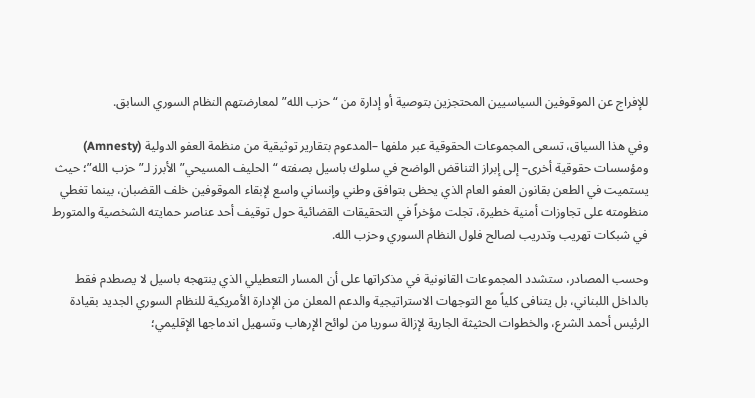للإفراج عن الموقوفين السياسيين المحتجزين بتوصية أو إدارة من “حزب الله” لمعارضتهم النظام السوري السابق.

وفي هذا السياق، تسعى المجموعات الحقوقية عبر ملفها –المدعوم بتقارير توثيقية من منظمة العفو الدولية (Amnesty) ومؤسسات حقوقية أخرى– إلى إبراز التناقض الواضح في سلوك باسيل بصفته “الحليف المسيحي” الأبرز لـ”حزب الله”؛ حيث يستميت في الطعن بقانون العفو العام الذي يحظى بتوافق وطني وإنساني واسع لإبقاء الموقوفين خلف القضبان، بينما تغطي منظومته على تجاوزات أمنية خطيرة، تجلت مؤخراً في التحقيقات القضائية حول توقيف أحد عناصر حمايته الشخصية والمتورط في شبكات تهريب وتدريب لصالح فلول النظام السوري وحزب الله.

وحسب المصادر، ستشدد المجموعات القانونية في مذكراتها على أن المسار التعطيلي الذي ينتهجه باسيل لا يصطدم فقط بالداخل اللبناني، بل يتنافى كلياً مع التوجهات الاستراتيجية والدعم المعلن من الإدارة الأمريكية للنظام السوري الجديد بقيادة الرئيس أحمد الشرع، والخطوات الحثيثة الجارية لإزالة سوريا من لوائح الإرهاب وتسهيل اندماجها الإقليمي؛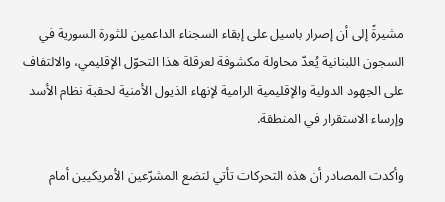مشيرةً إلى أن إصرار باسيل على إبقاء السجناء الداعمين للثورة السورية في السجون اللبنانية يُعدّ محاولة مكشوفة لعرقلة هذا التحوّل الإقليمي، والالتفاف على الجهود الدولية والإقليمية الرامية لإنهاء الذيول الأمنية لحقبة نظام الأسد وإرساء الاستقرار في المنطقة.

وأكدت المصادر أن هذه التحركات تأتي لتضع المشرّعين الأمريكيين أمام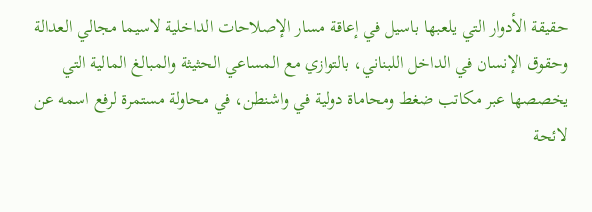حقيقة الأدوار التي يلعبها باسيل في إعاقة مسار الإصلاحات الداخلية لاسيما مجالي العدالة وحقوق الإنسان في الداخل اللبناني، بالتوازي مع المساعي الحثيثة والمبالغ المالية التي يخصصها عبر مكاتب ضغط ومحاماة دولية في واشنطن، في محاولة مستمرة لرفع اسمه عن لائحة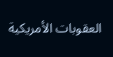العقوبات الأمريكية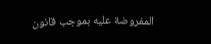المفروضة عليه بموجب قانون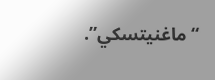“ماغنيتسكي”.